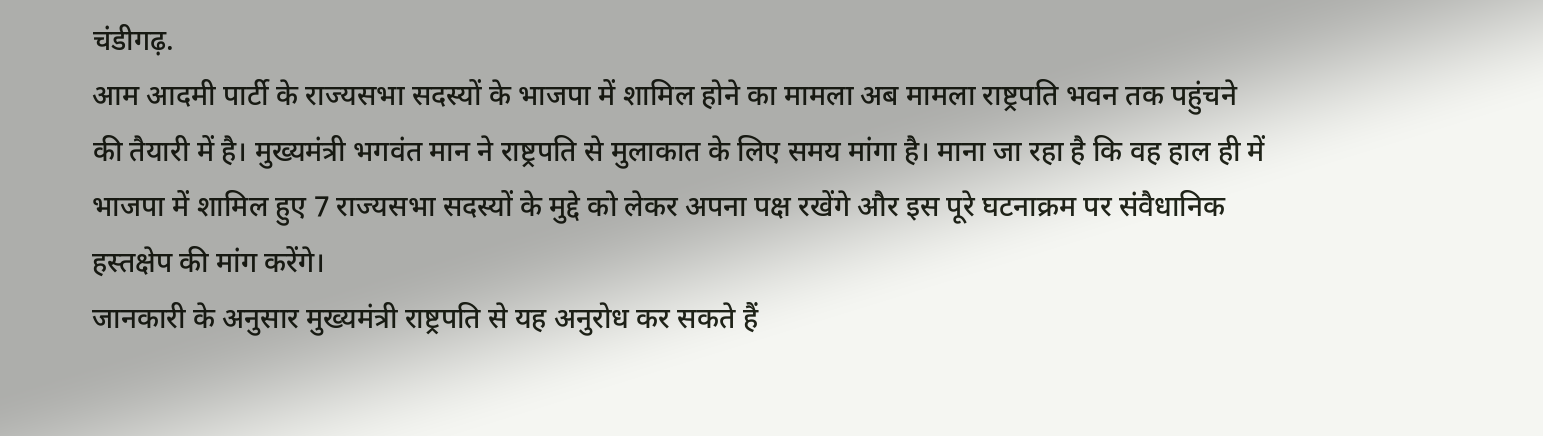चंडीगढ़.
आम आदमी पार्टी के राज्यसभा सदस्यों के भाजपा में शामिल होने का मामला अब मामला राष्ट्रपति भवन तक पहुंचने की तैयारी में है। मुख्यमंत्री भगवंत मान ने राष्ट्रपति से मुलाकात के लिए समय मांगा है। माना जा रहा है कि वह हाल ही में भाजपा में शामिल हुए 7 राज्यसभा सदस्यों के मुद्दे को लेकर अपना पक्ष रखेंगे और इस पूरे घटनाक्रम पर संवैधानिक हस्तक्षेप की मांग करेंगे।
जानकारी के अनुसार मुख्यमंत्री राष्ट्रपति से यह अनुरोध कर सकते हैं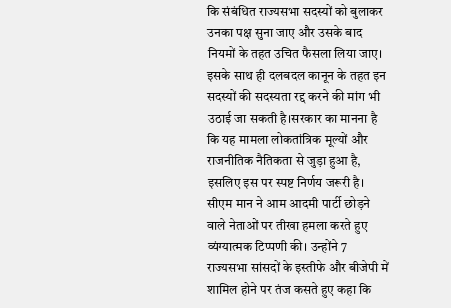कि संबंधित राज्यसभा सदस्यों को बुलाकर उनका पक्ष सुना जाए और उसके बाद नियमों के तहत उचित फैसला लिया जाए। इसके साथ ही दलबदल कानून के तहत इन सदस्यों की सदस्यता रद्द करने की मांग भी उठाई जा सकती है।सरकार का मानना है कि यह मामला लोकतांत्रिक मूल्यों और राजनीतिक नैतिकता से जुड़ा हुआ है, इसलिए इस पर स्पष्ट निर्णय जरूरी है।
सीएम मान ने आम आदमी पार्टी छोड़ने वाले नेताओं पर तीखा हमला करते हुए व्यंग्यात्मक टिप्पणी की। उन्होंने 7 राज्यसभा सांसदों के इस्तीफे और बीजेपी में शामिल होने पर तंज कसते हुए कहा कि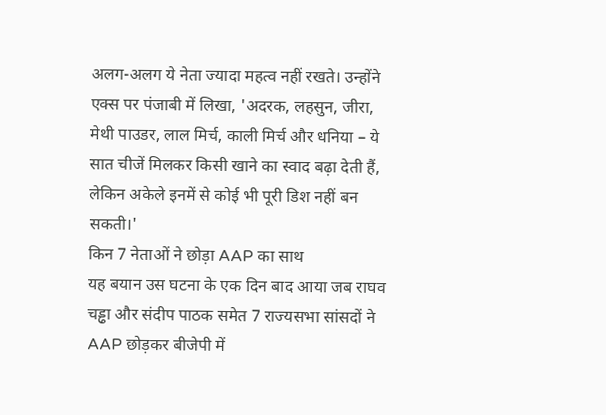अलग-अलग ये नेता ज्यादा महत्व नहीं रखते। उन्होंने एक्स पर पंजाबी में लिखा, 'अदरक, लहसुन, जीरा, मेथी पाउडर, लाल मिर्च, काली मिर्च और धनिया – ये सात चीजें मिलकर किसी खाने का स्वाद बढ़ा देती हैं, लेकिन अकेले इनमें से कोई भी पूरी डिश नहीं बन सकती।'
किन 7 नेताओं ने छोड़ा AAP का साथ
यह बयान उस घटना के एक दिन बाद आया जब राघव चड्ढा और संदीप पाठक समेत 7 राज्यसभा सांसदों ने AAP छोड़कर बीजेपी में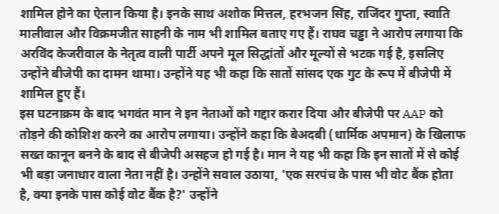शामिल होने का ऐलान किया है। इनके साथ अशोक मित्तल, हरभजन सिंह, राजिंदर गुप्ता, स्वाति मालीवाल और विक्रमजीत साहनी के नाम भी शामिल बताए गए हैं। राघव चड्ढा ने आरोप लगाया कि अरविंद केजरीवाल के नेतृत्व वाली पार्टी अपने मूल सिद्धांतों और मूल्यों से भटक गई है, इसलिए उन्होंने बीजेपी का दामन थामा। उन्होंने यह भी कहा कि सातों सांसद एक गुट के रूप में बीजेपी में शामिल हुए हैं।
इस घटनाक्रम के बाद भगवंत मान ने इन नेताओं को गद्दार करार दिया और बीजेपी पर AAP को तोड़ने की कोशिश करने का आरोप लगाया। उन्होंने कहा कि बेअदबी (धार्मिक अपमान) के खिलाफ सख्त कानून बनने के बाद से बीजेपी असहज हो गई है। मान ने यह भी कहा कि इन सातों में से कोई भी बड़ा जनाधार वाला नेता नहीं है। उन्होंने सवाल उठाया, 'एक सरपंच के पास भी वोट बैंक होता है, क्या इनके पास कोई वोट बैंक है?' उन्होंने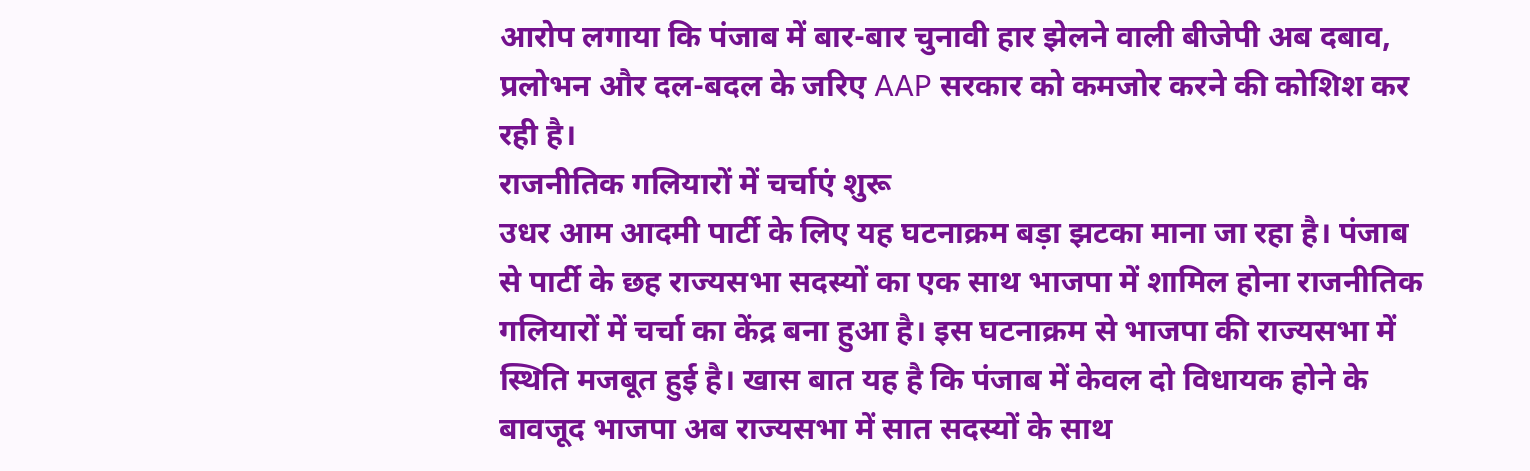आरोप लगाया कि पंजाब में बार-बार चुनावी हार झेलने वाली बीजेपी अब दबाव, प्रलोभन और दल-बदल के जरिए AAP सरकार को कमजोर करने की कोशिश कर रही है।
राजनीतिक गलियारों में चर्चाएं शुरू
उधर आम आदमी पार्टी के लिए यह घटनाक्रम बड़ा झटका माना जा रहा है। पंजाब से पार्टी के छह राज्यसभा सदस्यों का एक साथ भाजपा में शामिल होना राजनीतिक गलियारों में चर्चा का केंद्र बना हुआ है। इस घटनाक्रम से भाजपा की राज्यसभा में स्थिति मजबूत हुई है। खास बात यह है कि पंजाब में केवल दो विधायक होने के बावजूद भाजपा अब राज्यसभा में सात सदस्यों के साथ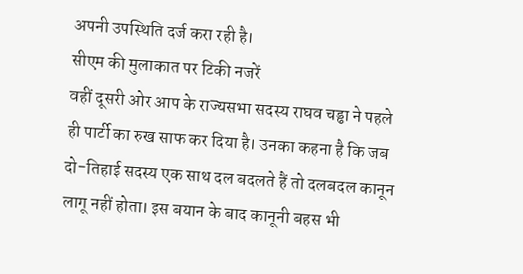अपनी उपस्थिति दर्ज करा रही है।
सीएम की मुलाकात पर टिकी नजरें
वहीं दूसरी ओर आप के राज्यसभा सदस्य राघव चड्ढा ने पहले ही पार्टी का रुख साफ कर दिया है। उनका कहना है कि जब दो-तिहाई सदस्य एक साथ दल बदलते हैं तो दलबदल कानून लागू नहीं होता। इस बयान के बाद कानूनी बहस भी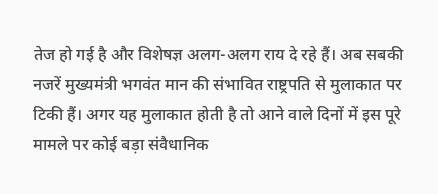तेज हो गई है और विशेषज्ञ अलग-अलग राय दे रहे हैं। अब सबकी नजरें मुख्यमंत्री भगवंत मान की संभावित राष्ट्रपति से मुलाकात पर टिकी हैं। अगर यह मुलाकात होती है तो आने वाले दिनों में इस पूरे मामले पर कोई बड़ा संवैधानिक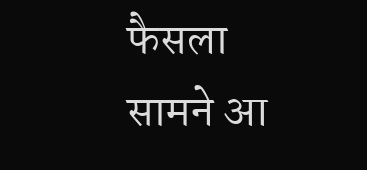फैसला सामने आ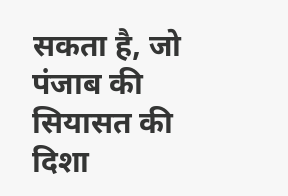सकता है, जो पंजाब की सियासत की दिशा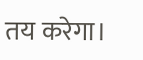तय करेगा।